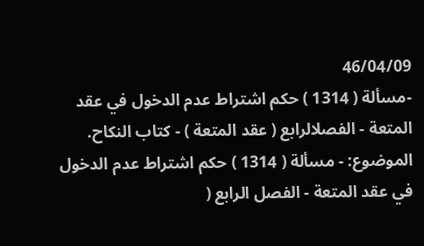46/04/09
-مسألة ( 1314 ) حكم اشتراط عدم الدخول في عقد المتعة - الفصلالرابع ( عقد المتعة ) - كتاب النكاح.
الموضوع: - مسألة ( 1314 ) حكم اشتراط عدم الدخول في عقد المتعة - الفصل الرابع (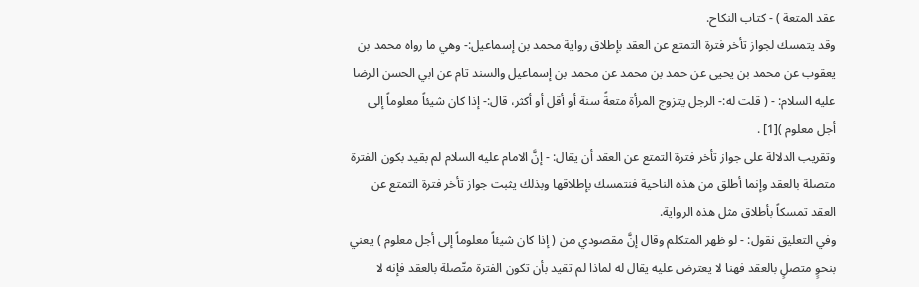عقد المتعة ) - كتاب النكاح.
وقد يتمسك لجواز تأخر فترة التمتع عن العقد بإطلاق رواية محمد بن إسماعيل:- وهي ما رواه محمد بن يعقوب عن محمد بن يحيى عن حمد بن محمد عن محمد بن إسماعيل والسند تام عن ابي الحسن الرضا عليه السلام: - ( قلت له:- الرجل يتزوج المرأة متعةً سنة أو أقل أو أكثر، قال:- إذا كان شيئاً معلوماً إلى أجل معلوم )[1] .
وتقريب الدلالة على جواز تأخر فترة التمتع عن العقد أن يقال: - إنَّ الامام عليه السلام لم بقيد بكون الفترة متصلة بالعقد وإنما أطلق من هذه الناحية فنتمسك بإطلاقها وبذلك يثبت جواز تأخر فترة التمتع عن العقد تمسكاً بأطلاق مثل هذه الرواية.
وفي التعليق نقول: - لو ظهر المتكلم وقال إنَّ مقصودي من ( إذا كان شيئاً معلوماً إلى أجل معلوم ) يعني بنحوٍ متصلٍ بالعقد فهنا لا يعترض عليه يقال له لماذا لم تقيد بأن تكون الفترة متّصلة بالعقد فإنه لا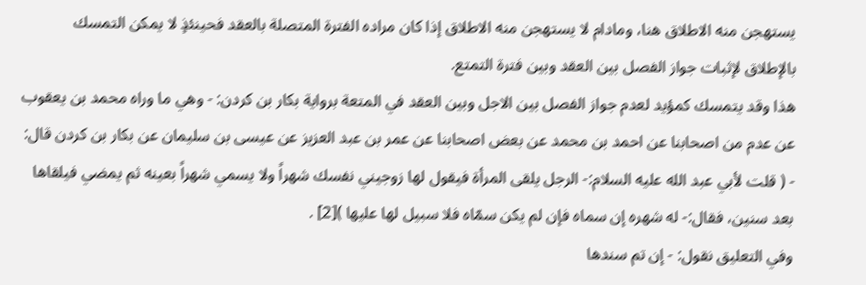يستهجن منه الاطلاق هنا، ومادام لا يستهجن منه الاطلاق إذا كان مراده الفترة المتصلة بالعقد فحينئذٍ لا يمكن التمسك بالإطلاق لإثبات جواز الفصل بين العقد وبين فترة التمتع.
هذا وقد يتمسك كمؤيد لعدم جواز الفصل بين الاجل وبين العقد في المتعة برواية بكار بن كردن: - وهي ما وراه محمد بن يعقوب عن عدم من اصحابنا عن احمد بن محمد عن بعض اصحابنا عن عمر بن عبد العزيز عن عيسى بن سليمان عن بكار بن كردن قال: - ( قلت لأبي عبد الله عليه السلام:- الرجل يلقى المرأة فيقول لها زوجيني نفسك شهراً ولا يسمي شهراً بعينه ثم يمضي فيلقاها بعد سنين، فقال:- له شهره إن سماه فإن لم يكن سمّاه فلا سبيل لها عليها )[2] .
وفي التعليق نقول: - إن تم سندها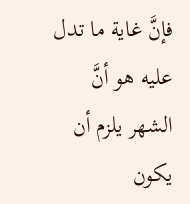فإنَّ غاية ما تدل عليه هو أنَّ الشهر يلزم أن يكون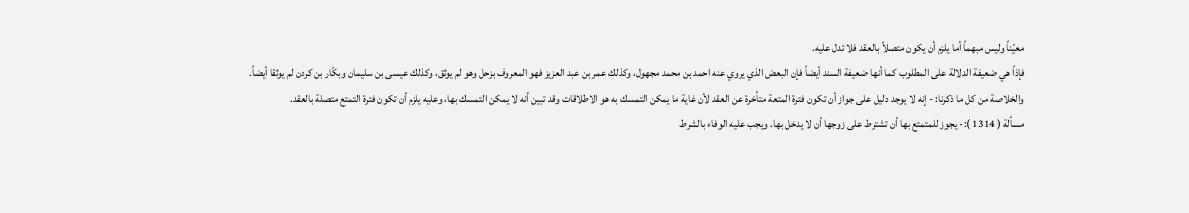معيّناً وليس مبهماً أما يلزم أن يكون متصلاً بالعقد فلا تدل عليه.
فإذاً هي ضعيفة الدلالة على المطلوب كما أنها ضعيفة السند أيضاً فإن البعض الذي يروي عنه احمد بن محمد مجهول، وكذلك عمر بن عبد العزيز فهو المعروف بزحل وهو لم يوثق، وكذلك عيسى بن سليمان وبكّار بن كردن لم يوثقا أيضاً.
والخلاصة من كل ما ذكرنا: - إنه لا يوجد دليل على جواز أن تكون فترة المتعة متأخرة عن العقد لأن غاية ما يمكن التمسك به هو الاطلاقات وقد تبين أنه لا يمكن التمسك بها، وعليه يلزم أن تكون فترة التمتع متصلة بالعقد.
مسألة ( 1314 ):- يجوز للمتمتع بها أن تشترط على زوجها أن لا يدخل بها. ويجب عليه الوفاء بالشرط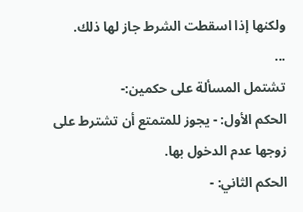ولكنها إذا اسقطت الشرط جاز لها ذلك.
...
تشتمل المسألة على حكمين:-
الحكم الأول: - يجوز للمتمتع أن تشترط على زوجها عدم الدخول بها.
الحكم الثاني: -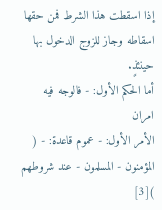إذا اسقطت هذا الشرط فمن حقها اسقاطه وجاز للزوج الدخول بها حينئذٍ.
أما الحكم الأول: - فالوجه فيه امران
الأمر الأول: - عموم قاعدة: - ( المؤمنون - المسلمون - عند شروطهم )[3]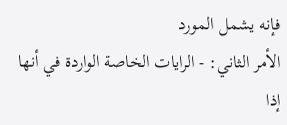فإنه يشمل المورد
الأمر الثاني: - الرايات الخاصة الواردة في أنها إذا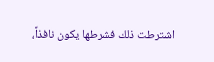اشترطت ذلك فشرطها يكون نافذاً،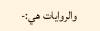والروايات هي:-